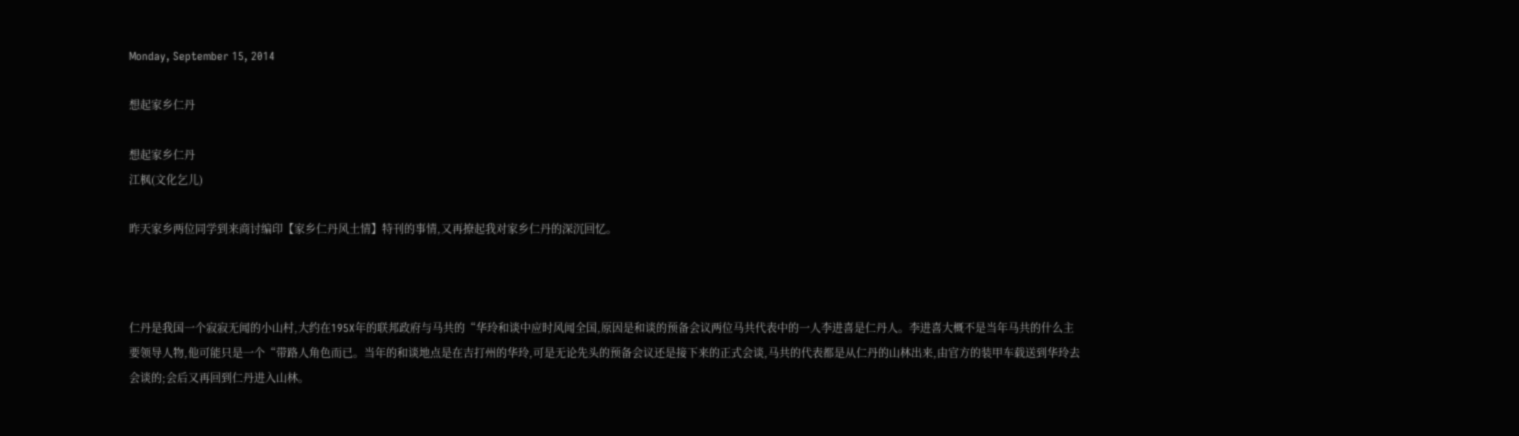Monday, September 15, 2014

想起家乡仁丹

想起家乡仁丹
江枫(文化乞儿)

昨天家乡两位同学到来商讨编印【家乡仁丹风土情】特刊的事情,又再撩起我对家乡仁丹的深沉回忆。



仁丹是我国一个寂寂无闻的小山村,大约在195X年的联邦政府与马共的“华玲和谈中应时风闻全国,原因是和谈的预备会议两位马共代表中的一人李进喜是仁丹人。李进喜大概不是当年马共的什么主要领导人物,他可能只是一个“带路人角色而已。当年的和谈地点是在吉打州的华玲,可是无论先头的预备会议还是接下来的正式会谈,马共的代表都是从仁丹的山林出来,由官方的装甲车载送到华玲去会谈的;会后又再回到仁丹进入山林。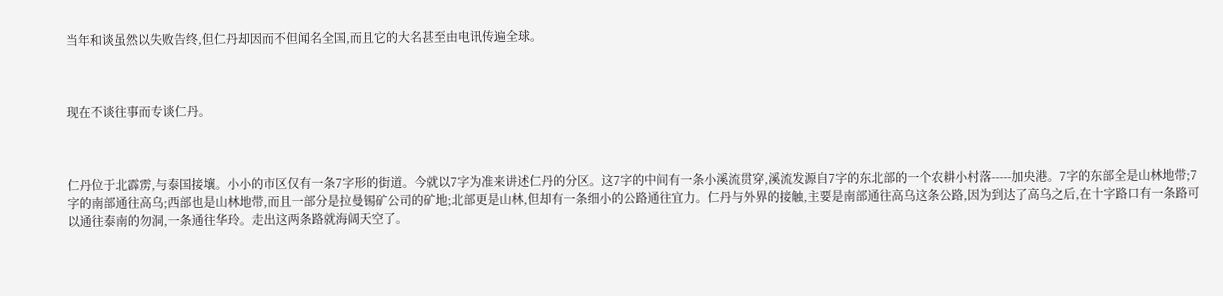当年和谈虽然以失败告终,但仁丹却因而不但闻名全国,而且它的大名甚至由电讯传遍全球。



现在不谈往事而专谈仁丹。



仁丹位于北霹雳,与泰国接壤。小小的市区仅有一条7字形的街道。今就以7字为准来讲述仁丹的分区。这7字的中间有一条小溪流贯穿,溪流发源自7字的东北部的一个农耕小村落-----加央港。7字的东部全是山林地带;7字的南部通往高乌;西部也是山林地带,而且一部分是拉曼锡矿公司的矿地;北部更是山林,但却有一条细小的公路通往宜力。仁丹与外界的接触,主要是南部通往高乌这条公路,因为到达了高乌之后,在十字路口有一条路可以通往泰南的勿洞,一条通往华玲。走出这两条路就海阔天空了。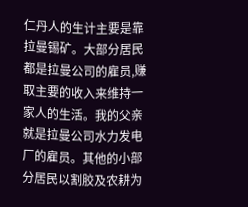仁丹人的生计主要是靠拉曼锡矿。大部分居民都是拉曼公司的雇员,赚取主要的收入来维持一家人的生活。我的父亲就是拉曼公司水力发电厂的雇员。其他的小部分居民以割胶及农耕为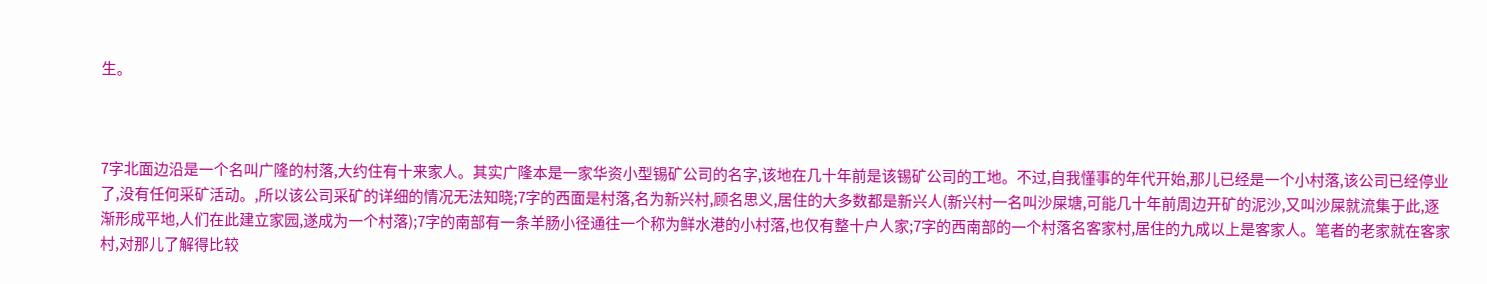生。



7字北面边沿是一个名叫广隆的村落,大约住有十来家人。其实广隆本是一家华资小型锡矿公司的名字,该地在几十年前是该锡矿公司的工地。不过,自我懂事的年代开始,那儿已经是一个小村落,该公司已经停业了,没有任何采矿活动。,所以该公司采矿的详细的情况无法知晓;7字的西面是村落,名为新兴村,顾名思义,居住的大多数都是新兴人(新兴村一名叫沙屎塘,可能几十年前周边开矿的泥沙,又叫沙屎就流集于此,逐渐形成平地,人们在此建立家园,遂成为一个村落);7字的南部有一条羊肠小径通往一个称为鲜水港的小村落,也仅有整十户人家;7字的西南部的一个村落名客家村,居住的九成以上是客家人。笔者的老家就在客家村,对那儿了解得比较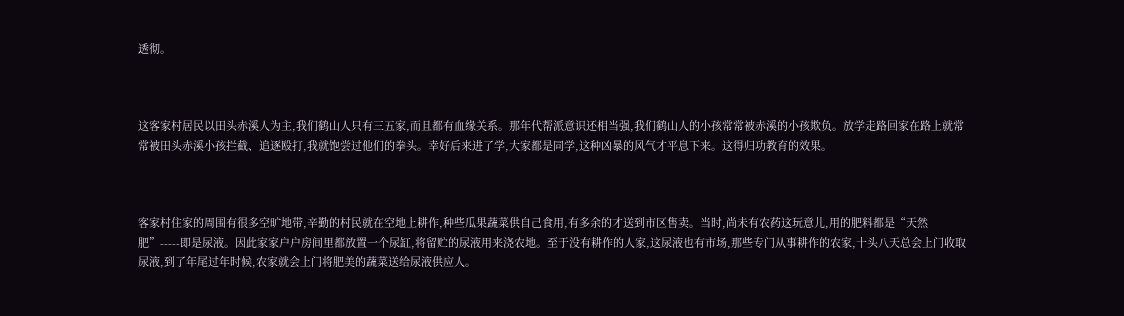透彻。



这客家村居民以田头赤溪人为主,我们鹤山人只有三五家,而且都有血缘关系。那年代帮派意识还相当强,我们鹤山人的小孩常常被赤溪的小孩欺负。放学走路回家在路上就常常被田头赤溪小孩拦截、追逐殴打,我就饱尝过他们的拳头。幸好后来进了学,大家都是同学,这种凶暴的风气才平息下来。这得归功教育的效果。



客家村住家的周围有很多空旷地带,辛勤的村民就在空地上耕作,种些瓜果蔬菜供自己食用,有多余的才送到市区售卖。当时,尚未有农药这玩意儿,用的肥料都是“天然肥”-----即是尿液。因此家家户户房间里都放置一个尿缸,将留贮的尿液用来浇农地。至于没有耕作的人家,这尿液也有市场,那些专门从事耕作的农家,十头八天总会上门收取尿液,到了年尾过年时候,农家就会上门将肥美的蔬菜送给尿液供应人。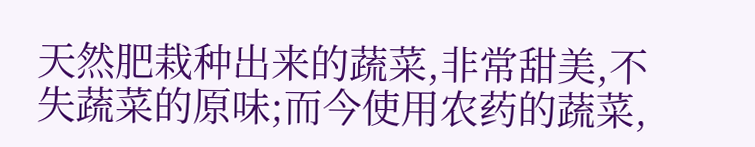天然肥栽种出来的蔬菜,非常甜美,不失蔬菜的原味;而今使用农药的蔬菜,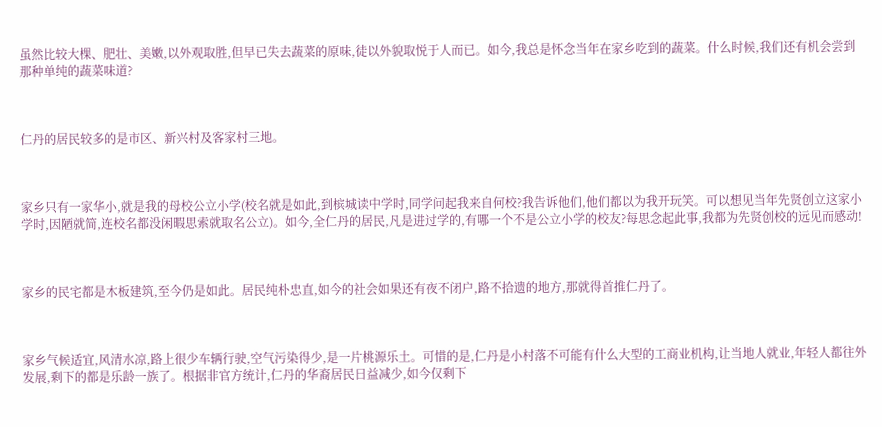虽然比较大棵、肥壮、美嫩,以外观取胜,但早已失去蔬菜的原味,徒以外貌取悦于人而已。如今,我总是怀念当年在家乡吃到的蔬菜。什么时候,我们还有机会尝到那种单纯的蔬菜味道?



仁丹的居民较多的是市区、新兴村及客家村三地。



家乡只有一家华小,就是我的母校公立小学(校名就是如此,到槟城读中学时,同学问起我来自何校?我告诉他们,他们都以为我开玩笑。可以想见当年先贤创立这家小学时,因陋就简,连校名都没闲暇思索就取名公立)。如今,全仁丹的居民,凡是进过学的,有哪一个不是公立小学的校友?每思念起此事,我都为先贤创校的远见而感动!



家乡的民宅都是木板建筑,至今仍是如此。居民纯朴忠直,如今的社会如果还有夜不闭户,路不拾遗的地方,那就得首推仁丹了。



家乡气候适宜,风清水凉,路上很少车辆行驶,空气污染得少,是一片桃源乐土。可惜的是,仁丹是小村落不可能有什么大型的工商业机构,让当地人就业,年轻人都往外发展,剩下的都是乐龄一族了。根据非官方统计,仁丹的华裔居民日益减少,如今仅剩下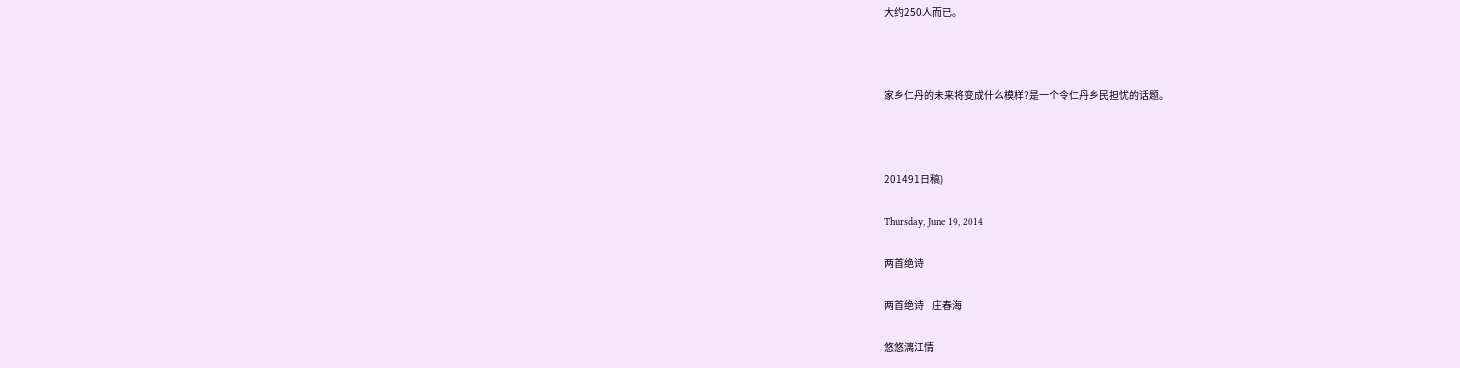大约250人而已。



家乡仁丹的未来将变成什么模样?是一个令仁丹乡民担忧的话题。



201491日稿)

Thursday, June 19, 2014

两首绝诗

两首绝诗    庄春海

悠悠漓江情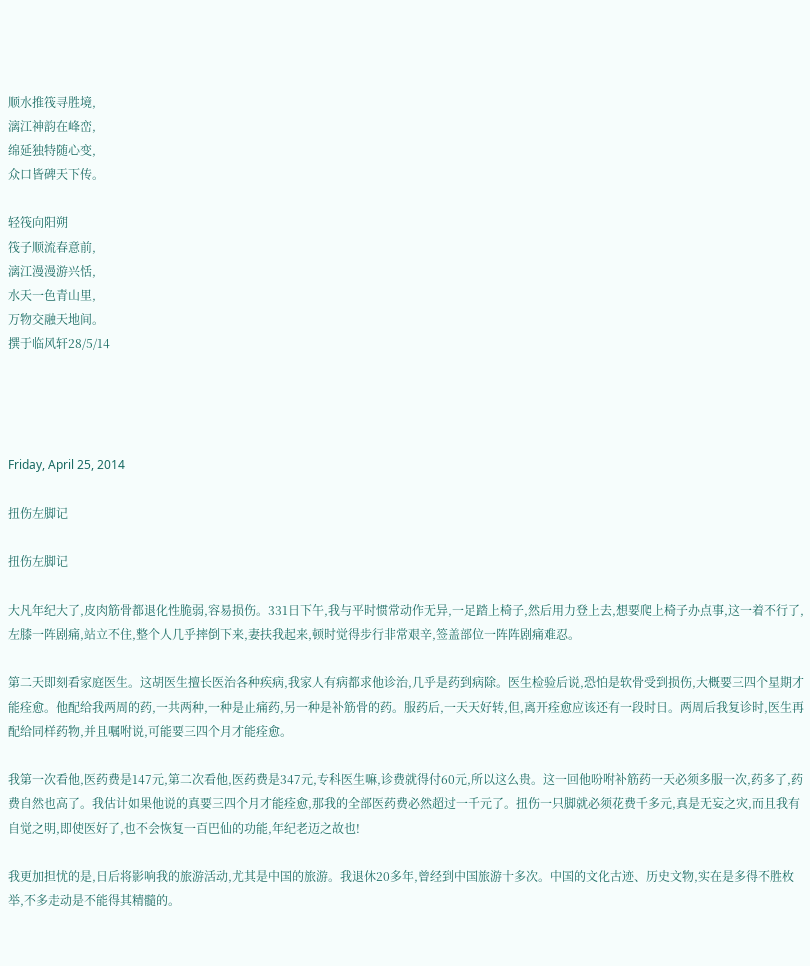顺水推筏寻胜境,
漓江神韵在峰峦,
绵延独特随心变,
众口皆碑天下传。

轻筏向阳朔
筏子顺流春意前,
漓江漫漫游兴恬,
水天一色青山里,
万物交融天地间。
撰于临风轩28/5/14




Friday, April 25, 2014

扭伤左脚记

扭伤左脚记

大凡年纪大了,皮肉筋骨都退化性脆弱,容易损伤。331日下午,我与平时惯常动作无异,一足踏上椅子,然后用力登上去,想要爬上椅子办点事,这一着不行了,左膝一阵剧痛,站立不住,整个人几乎摔倒下来,妻扶我起来,顿时觉得步行非常艰辛,签盖部位一阵阵剧痛难忍。

第二天即刻看家庭医生。这胡医生擅长医治各种疾病,我家人有病都求他诊治,几乎是药到病除。医生检验后说,恐怕是软骨受到损伤,大概要三四个星期才能痊愈。他配给我两周的药,一共两种,一种是止痛药,另一种是补筋骨的药。服药后,一天天好转,但,离开痊愈应该还有一段时日。两周后我复诊时,医生再配给同样药物,并且嘱咐说,可能要三四个月才能痊愈。

我第一次看他,医药费是147元,第二次看他,医药费是347元,专科医生嘛,诊费就得付60元,所以这么贵。这一回他吩咐补筋药一天必须多服一次,药多了,药费自然也高了。我估计如果他说的真要三四个月才能痊愈,那我的全部医药费必然超过一千元了。扭伤一只脚就必须花费千多元,真是无妄之灾,而且我有自觉之明,即使医好了,也不会恢复一百巴仙的功能,年纪老迈之故也!

我更加担忧的是,日后将影响我的旅游活动,尤其是中国的旅游。我退休20多年,曾经到中国旅游十多次。中国的文化古迹、历史文物,实在是多得不胜枚举,不多走动是不能得其精髓的。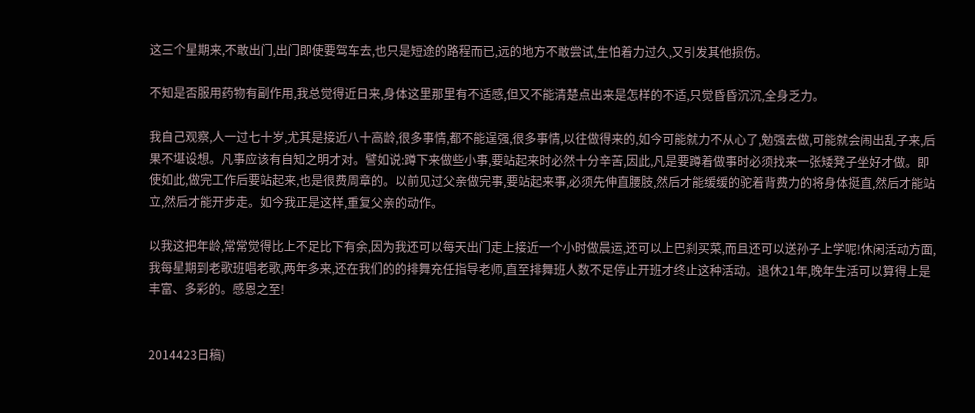这三个星期来,不敢出门,出门即使要驾车去,也只是短途的路程而已,远的地方不敢尝试,生怕着力过久,又引发其他损伤。

不知是否服用药物有副作用,我总觉得近日来,身体这里那里有不适感,但又不能清楚点出来是怎样的不适,只觉昏昏沉沉,全身乏力。

我自己观察,人一过七十岁,尤其是接近八十高龄,很多事情,都不能逞强,很多事情,以往做得来的,如今可能就力不从心了,勉强去做,可能就会闹出乱子来,后果不堪设想。凡事应该有自知之明才对。譬如说:蹲下来做些小事,要站起来时必然十分辛苦,因此,凡是要蹲着做事时必须找来一张矮凳子坐好才做。即使如此,做完工作后要站起来,也是很费周章的。以前见过父亲做完事,要站起来事,必须先伸直腰肢,然后才能缓缓的驼着背费力的将身体挺直,然后才能站立,然后才能开步走。如今我正是这样,重复父亲的动作。

以我这把年龄,常常觉得比上不足比下有余,因为我还可以每天出门走上接近一个小时做晨运,还可以上巴刹买菜,而且还可以送孙子上学呢!休闲活动方面,我每星期到老歌班唱老歌,两年多来,还在我们的的排舞充任指导老师,直至排舞班人数不足停止开班才终止这种活动。退休21年,晚年生活可以算得上是丰富、多彩的。感恩之至!


2014423日稿)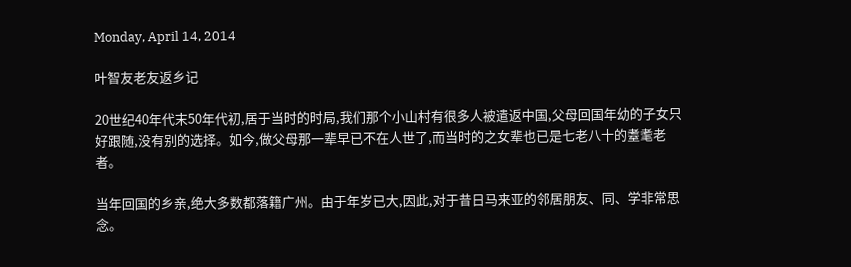Monday, April 14, 2014

叶智友老友返乡记

20世纪40年代末50年代初,居于当时的时局,我们那个小山村有很多人被遣返中国,父母回国年幼的子女只好跟随,没有别的选择。如今,做父母那一辈早已不在人世了,而当时的之女辈也已是七老八十的耋耄老者。

当年回国的乡亲,绝大多数都落籍广州。由于年岁已大,因此,对于昔日马来亚的邻居朋友、同、学非常思念。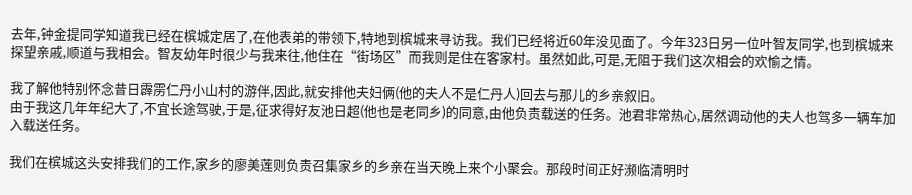去年,钟金提同学知道我已经在槟城定居了,在他表弟的带领下,特地到槟城来寻访我。我们已经将近60年没见面了。今年323日另一位叶智友同学,也到槟城来探望亲戚,顺道与我相会。智友幼年时很少与我来往,他住在“街场区”而我则是住在客家村。虽然如此,可是,无阻于我们这次相会的欢愉之情。

我了解他特别怀念昔日霹雳仁丹小山村的游伴,因此,就安排他夫妇俩(他的夫人不是仁丹人)回去与那儿的乡亲叙旧。
由于我这几年年纪大了,不宜长途驾驶,于是,征求得好友池日超(他也是老同乡)的同意,由他负责载送的任务。池君非常热心,居然调动他的夫人也驾多一辆车加入载送任务。

我们在槟城这头安排我们的工作,家乡的廖美莲则负责召集家乡的乡亲在当天晚上来个小聚会。那段时间正好濒临清明时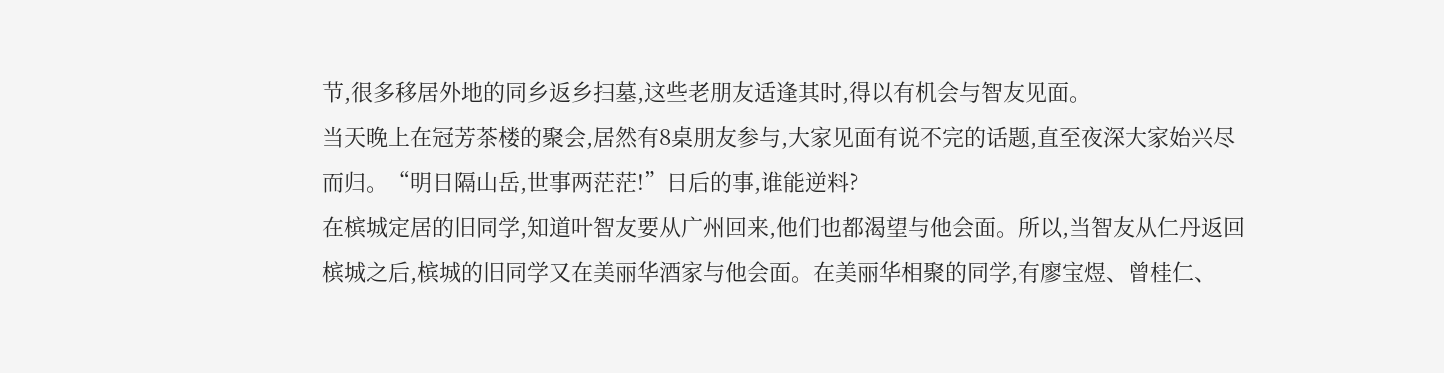节,很多移居外地的同乡返乡扫墓,这些老朋友适逢其时,得以有机会与智友见面。
当天晚上在冠芳茶楼的聚会,居然有8桌朋友参与,大家见面有说不完的话题,直至夜深大家始兴尽而归。“明日隔山岳,世事两茫茫!”日后的事,谁能逆料?
在槟城定居的旧同学,知道叶智友要从广州回来,他们也都渴望与他会面。所以,当智友从仁丹返回槟城之后,槟城的旧同学又在美丽华酒家与他会面。在美丽华相聚的同学,有廖宝煜、曾桂仁、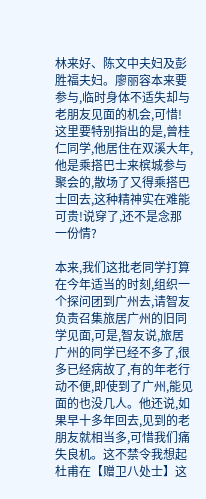林来好、陈文中夫妇及彭胜福夫妇。廖丽容本来要参与,临时身体不适失却与老朋友见面的机会,可惜!这里要特别指出的是,曾桂仁同学,他居住在双溪大年,他是乘搭巴士来槟城参与聚会的,散场了又得乘搭巴士回去,这种精神实在难能可贵!说穿了,还不是念那一份情?

本来,我们这批老同学打算在今年适当的时刻,组织一个探问团到广州去,请智友负责召集旅居广州的旧同学见面,可是,智友说,旅居广州的同学已经不多了,很多已经病故了,有的年老行动不便,即使到了广州,能见面的也没几人。他还说,如果早十多年回去,见到的老朋友就相当多,可惜我们痛失良机。这不禁令我想起杜甫在【赠卫八处士】这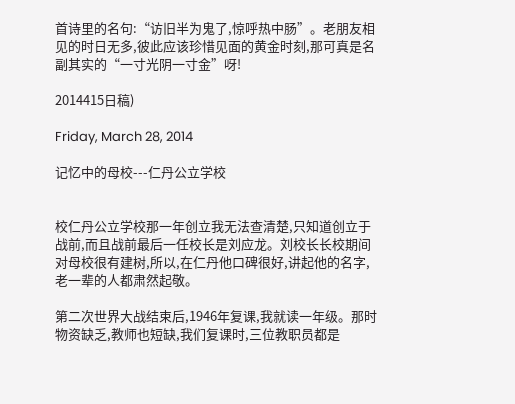首诗里的名句:“访旧半为鬼了,惊呼热中肠”。老朋友相见的时日无多,彼此应该珍惜见面的黄金时刻,那可真是名副其实的“一寸光阴一寸金”呀!

2014415日稿)

Friday, March 28, 2014

记忆中的母校---仁丹公立学校


校仁丹公立学校那一年创立我无法查清楚,只知道创立于战前,而且战前最后一任校长是刘应龙。刘校长长校期间对母校很有建树,所以,在仁丹他口碑很好,讲起他的名字,老一辈的人都肃然起敬。

第二次世界大战结束后,1946年复课,我就读一年级。那时物资缺乏,教师也短缺,我们复课时,三位教职员都是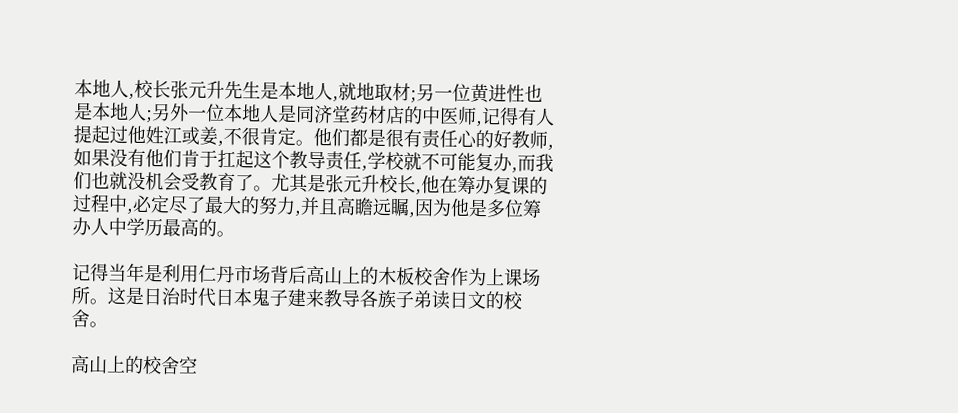本地人,校长张元升先生是本地人,就地取材;另一位黄进性也是本地人;另外一位本地人是同济堂药材店的中医师,记得有人提起过他姓江或姜,不很肯定。他们都是很有责任心的好教师,如果没有他们肯于扛起这个教导责任,学校就不可能复办,而我们也就没机会受教育了。尤其是张元升校长,他在筹办复课的过程中,必定尽了最大的努力,并且高瞻远瞩,因为他是多位筹办人中学历最高的。

记得当年是利用仁丹市场背后高山上的木板校舍作为上课场所。这是日治时代日本鬼子建来教导各族子弟读日文的校舍。

高山上的校舍空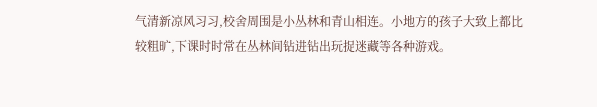气清新凉风习习,校舍周围是小丛林和青山相连。小地方的孩子大致上都比较粗旷,下课时时常在丛林间钻进钻出玩捉迷藏等各种游戏。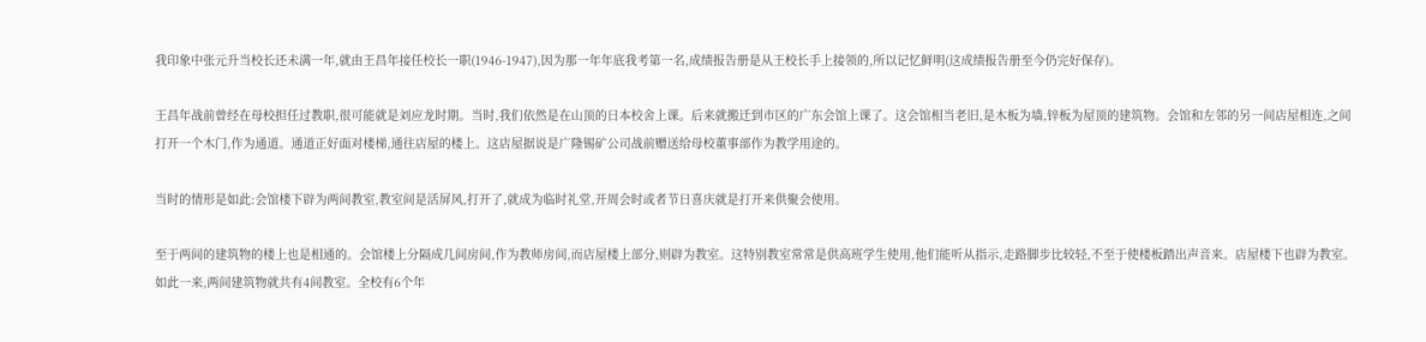我印象中张元升当校长还未满一年,就由王昌年接任校长一职(1946-1947),因为那一年年底我考第一名,成绩报告册是从王校长手上接领的,所以记忆鲜明(这成绩报告册至今仍完好保存)。

王昌年战前曾经在母校担任过教职,很可能就是刘应龙时期。当时,我们依然是在山顶的日本校舍上课。后来就搬迁到市区的广东会馆上课了。这会馆相当老旧,是木板为墙,锌板为屋顶的建筑物。会馆和左邻的另一间店屋相连,之间打开一个木门,作为通道。通道正好面对楼梯,通往店屋的楼上。这店屋据说是广隆锡矿公司战前赠送给母校董事部作为教学用途的。

当时的情形是如此:会馆楼下辟为两间教室,教室间是活屏风,打开了,就成为临时礼堂,开周会时或者节日喜庆就是打开来供聚会使用。

至于两间的建筑物的楼上也是相通的。会馆楼上分隔成几间房间,作为教师房间,而店屋楼上部分,则辟为教室。这特别教室常常是供高班学生使用,他们能听从指示,走路脚步比较轻,不至于使楼板踏出声音来。店屋楼下也辟为教室。如此一来,两间建筑物就共有4间教室。全校有6个年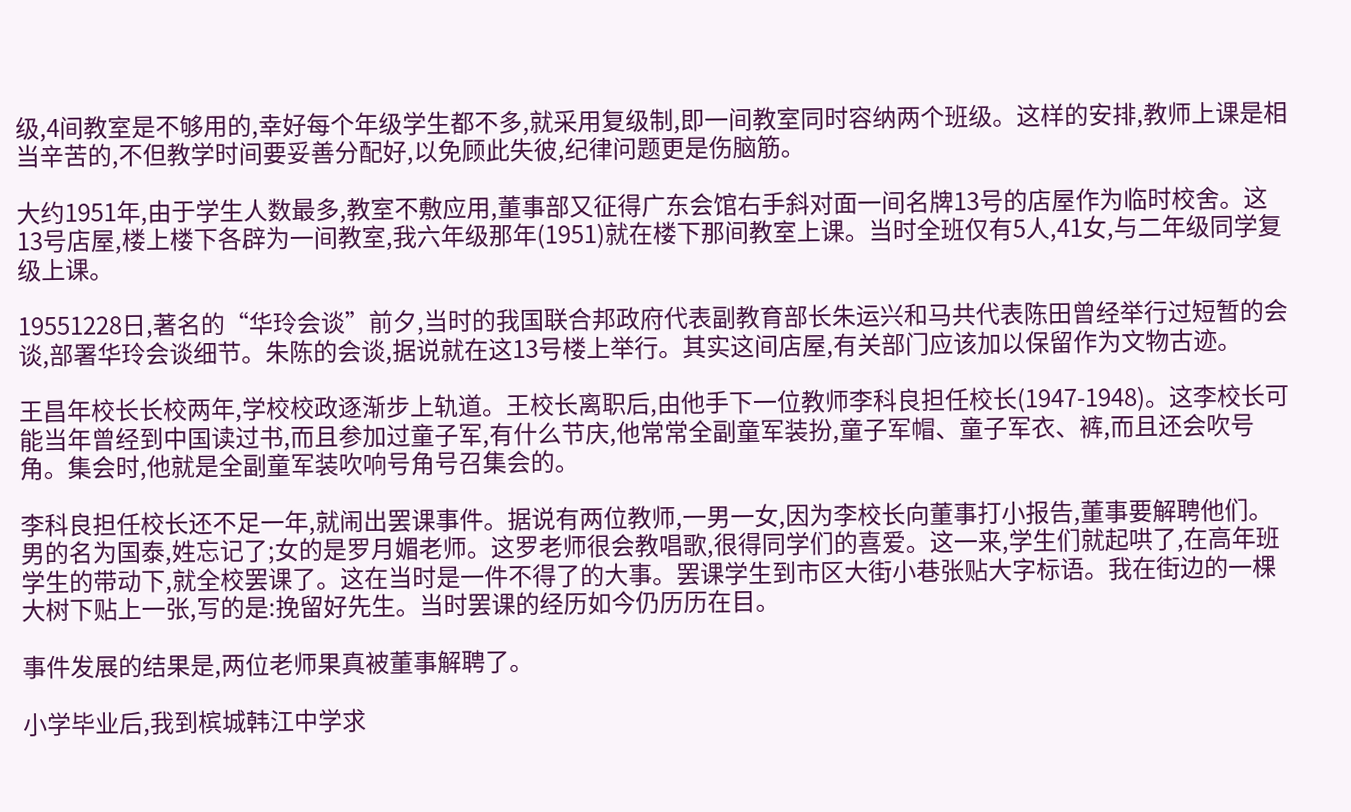级,4间教室是不够用的,幸好每个年级学生都不多,就采用复级制,即一间教室同时容纳两个班级。这样的安排,教师上课是相当辛苦的,不但教学时间要妥善分配好,以免顾此失彼,纪律问题更是伤脑筋。

大约1951年,由于学生人数最多,教室不敷应用,董事部又征得广东会馆右手斜对面一间名牌13号的店屋作为临时校舍。这13号店屋,楼上楼下各辟为一间教室,我六年级那年(1951)就在楼下那间教室上课。当时全班仅有5人,41女,与二年级同学复级上课。

19551228日,著名的“华玲会谈”前夕,当时的我国联合邦政府代表副教育部长朱运兴和马共代表陈田曾经举行过短暂的会谈,部署华玲会谈细节。朱陈的会谈,据说就在这13号楼上举行。其实这间店屋,有关部门应该加以保留作为文物古迹。

王昌年校长长校两年,学校校政逐渐步上轨道。王校长离职后,由他手下一位教师李科良担任校长(1947-1948)。这李校长可能当年曾经到中国读过书,而且参加过童子军,有什么节庆,他常常全副童军装扮,童子军帽、童子军衣、裤,而且还会吹号角。集会时,他就是全副童军装吹响号角号召集会的。

李科良担任校长还不足一年,就闹出罢课事件。据说有两位教师,一男一女,因为李校长向董事打小报告,董事要解聘他们。男的名为国泰,姓忘记了;女的是罗月媚老师。这罗老师很会教唱歌,很得同学们的喜爱。这一来,学生们就起哄了,在高年班学生的带动下,就全校罢课了。这在当时是一件不得了的大事。罢课学生到市区大街小巷张贴大字标语。我在街边的一棵大树下贴上一张,写的是:挽留好先生。当时罢课的经历如今仍历历在目。

事件发展的结果是,两位老师果真被董事解聘了。

小学毕业后,我到槟城韩江中学求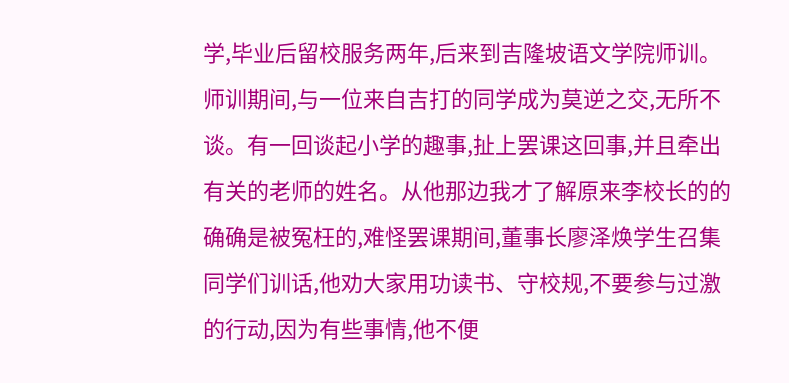学,毕业后留校服务两年,后来到吉隆坡语文学院师训。师训期间,与一位来自吉打的同学成为莫逆之交,无所不谈。有一回谈起小学的趣事,扯上罢课这回事,并且牵出有关的老师的姓名。从他那边我才了解原来李校长的的确确是被冤枉的,难怪罢课期间,董事长廖泽焕学生召集同学们训话,他劝大家用功读书、守校规,不要参与过激的行动,因为有些事情,他不便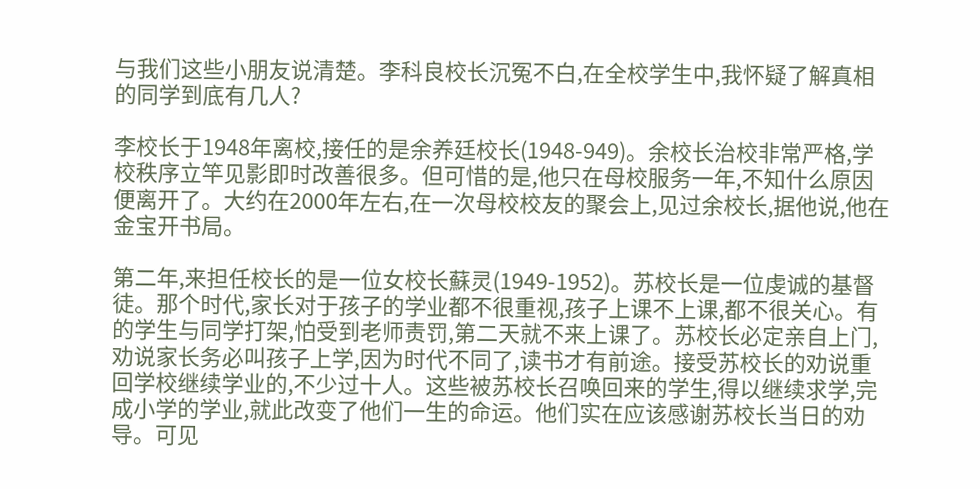与我们这些小朋友说清楚。李科良校长沉冤不白,在全校学生中,我怀疑了解真相的同学到底有几人?

李校长于1948年离校,接任的是余养廷校长(1948-949)。余校长治校非常严格,学校秩序立竿见影即时改善很多。但可惜的是,他只在母校服务一年,不知什么原因便离开了。大约在2000年左右,在一次母校校友的聚会上,见过余校长,据他说,他在金宝开书局。

第二年,来担任校长的是一位女校长蘇灵(1949-1952)。苏校长是一位虔诚的基督徒。那个时代,家长对于孩子的学业都不很重视,孩子上课不上课,都不很关心。有的学生与同学打架,怕受到老师责罚,第二天就不来上课了。苏校长必定亲自上门,劝说家长务必叫孩子上学,因为时代不同了,读书才有前途。接受苏校长的劝说重回学校继续学业的,不少过十人。这些被苏校长召唤回来的学生,得以继续求学,完成小学的学业,就此改变了他们一生的命运。他们实在应该感谢苏校长当日的劝导。可见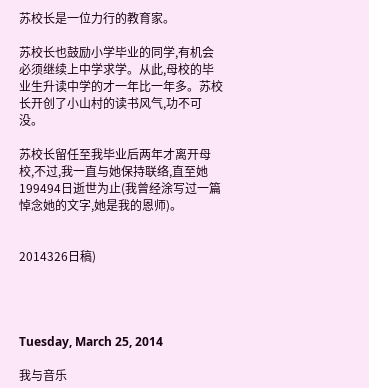苏校长是一位力行的教育家。

苏校长也鼓励小学毕业的同学,有机会必须继续上中学求学。从此,母校的毕业生升读中学的才一年比一年多。苏校长开创了小山村的读书风气,功不可没。

苏校长留任至我毕业后两年才离开母校,不过,我一直与她保持联络,直至她199494日逝世为止(我曾经涂写过一篇悼念她的文字,她是我的恩师)。


2014326日稿)




Tuesday, March 25, 2014

我与音乐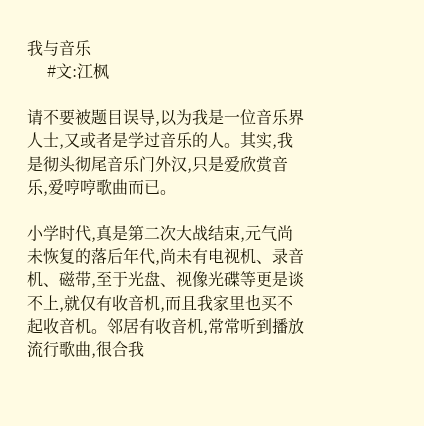我与音乐
     #文:江枫

请不要被题目误导,以为我是一位音乐界人士,又或者是学过音乐的人。其实,我是彻头彻尾音乐门外汉,只是爱欣赏音乐,爱哼哼歌曲而已。

小学时代,真是第二次大战结束,元气尚未恢复的落后年代,尚未有电视机、录音机、磁带,至于光盘、视像光碟等更是谈不上,就仅有收音机,而且我家里也买不起收音机。邻居有收音机,常常听到播放流行歌曲,很合我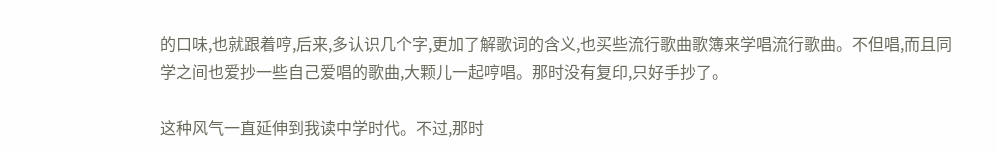的口味,也就跟着哼,后来,多认识几个字,更加了解歌词的含义,也买些流行歌曲歌簿来学唱流行歌曲。不但唱,而且同学之间也爱抄一些自己爱唱的歌曲,大颗儿一起哼唱。那时没有复印,只好手抄了。

这种风气一直延伸到我读中学时代。不过,那时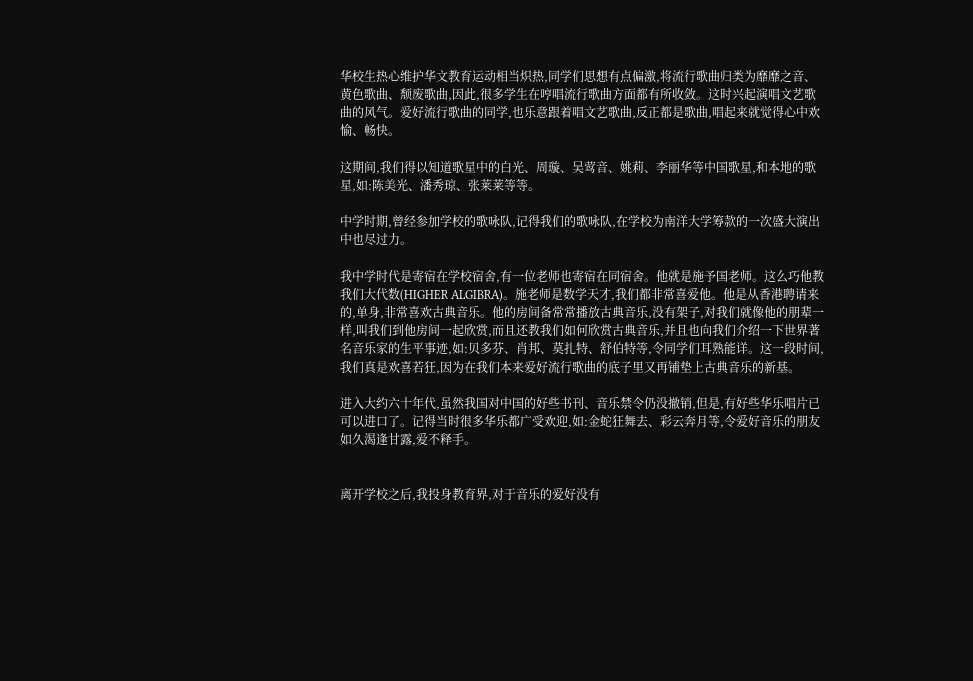华校生热心维护华文教育运动相当炽热,同学们思想有点偏激,将流行歌曲归类为靡靡之音、黄色歌曲、颓废歌曲,因此,很多学生在哼唱流行歌曲方面都有所收敛。这时兴起演唱文艺歌曲的风气。爱好流行歌曲的同学,也乐意跟着唱文艺歌曲,反正都是歌曲,唱起来就觉得心中欢愉、畅快。

这期间,我们得以知道歌星中的白光、周璇、吴莺音、姚莉、李丽华等中国歌星,和本地的歌星,如:陈美光、潘秀琼、张莱莱等等。

中学时期,曾经参加学校的歌咏队,记得我们的歌咏队,在学校为南洋大学筹款的一次盛大演出中也尽过力。

我中学时代是寄宿在学校宿舍,有一位老师也寄宿在同宿舍。他就是施予国老师。这么巧他教我们大代数(HIGHER ALGIBRA)。施老师是数学天才,我们都非常喜爱他。他是从香港聘请来的,单身,非常喜欢古典音乐。他的房间备常常播放古典音乐,没有架子,对我们就像他的朋辈一样,叫我们到他房间一起欣赏,而且还教我们如何欣赏古典音乐,并且也向我们介绍一下世界著名音乐家的生平事迹,如:贝多芬、肖邦、莫扎特、舒伯特等,令同学们耳熟能详。这一段时间,我们真是欢喜若狂,因为在我们本来爱好流行歌曲的底子里又再铺垫上古典音乐的新基。

进入大约六十年代,虽然我国对中国的好些书刊、音乐禁令仍没撤销,但是,有好些华乐唱片已可以进口了。记得当时很多华乐都广受欢迎,如:金蛇狂舞去、彩云奔月等,令爱好音乐的朋友如久渴逢甘露,爱不释手。


离开学校之后,我投身教育界,对于音乐的爱好没有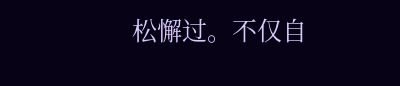松懈过。不仅自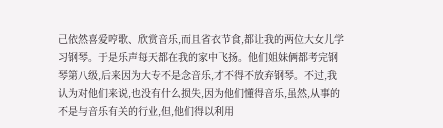己依然喜爱哼歌、欣赏音乐,而且省衣节食,都让我的两位大女儿学习钢琴。于是乐声每天都在我的家中飞扬。他们姐妹俩都考完钢琴第八级,后来因为大专不是念音乐,才不得不放弃钢琴。不过,我认为对他们来说,也没有什么损失,因为他们懂得音乐,虽然,从事的不是与音乐有关的行业,但,他们得以利用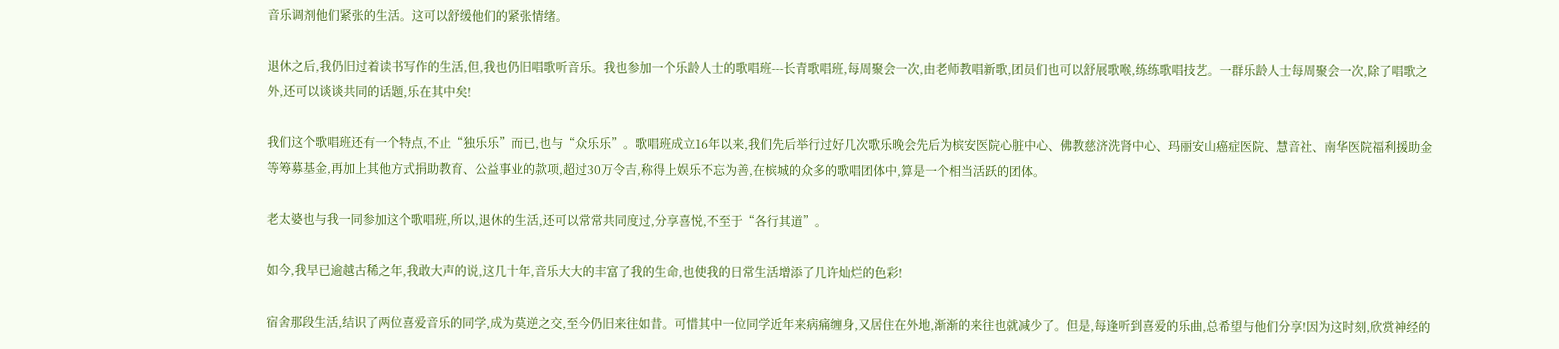音乐调剂他们紧张的生活。这可以舒缓他们的紧张情绪。

退休之后,我仍旧过着读书写作的生活,但,我也仍旧唱歌听音乐。我也参加一个乐龄人士的歌唱班---长青歌唱班,每周聚会一次,由老师教唱新歌,团员们也可以舒展歌喉,练练歌唱技艺。一群乐龄人士每周聚会一次,除了唱歌之外,还可以谈谈共同的话题,乐在其中矣!

我们这个歌唱班还有一个特点,不止“独乐乐”而已,也与“众乐乐”。歌唱班成立16年以来,我们先后举行过好几次歌乐晚会先后为槟安医院心脏中心、佛教慈济洗肾中心、玛丽安山癌症医院、慧音社、南华医院福利援助金等筹募基金,再加上其他方式捐助教育、公益事业的款项,超过30万令吉,称得上娱乐不忘为善,在槟城的众多的歌唱团体中,算是一个相当活跃的团体。

老太婆也与我一同参加这个歌唱班,所以,退休的生活,还可以常常共同度过,分享喜悦,不至于“各行其道”。

如今,我早已逾越古稀之年,我敢大声的说,这几十年,音乐大大的丰富了我的生命,也使我的日常生活增添了几许灿烂的色彩!

宿舍那段生活,结识了两位喜爱音乐的同学,成为莫逆之交,至今仍旧来往如昔。可惜其中一位同学近年来病痛缠身,又居住在外地,渐渐的来往也就减少了。但是,每逢听到喜爱的乐曲,总希望与他们分享!因为这时刻,欣赏神经的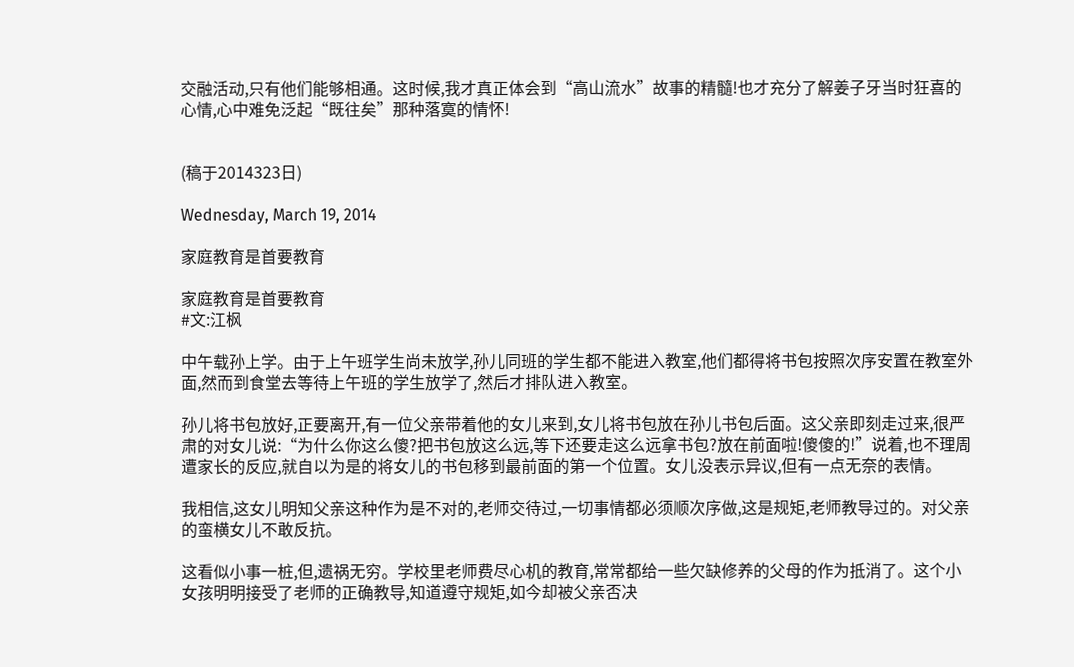交融活动,只有他们能够相通。这时候,我才真正体会到“高山流水”故事的精髓!也才充分了解姜子牙当时狂喜的心情,心中难免泛起“既往矣”那种落寞的情怀!


(稿于2014323日)

Wednesday, March 19, 2014

家庭教育是首要教育

家庭教育是首要教育
#文:江枫

中午载孙上学。由于上午班学生尚未放学,孙儿同班的学生都不能进入教室,他们都得将书包按照次序安置在教室外面,然而到食堂去等待上午班的学生放学了,然后才排队进入教室。

孙儿将书包放好,正要离开,有一位父亲带着他的女儿来到,女儿将书包放在孙儿书包后面。这父亲即刻走过来,很严肃的对女儿说:“为什么你这么傻?把书包放这么远,等下还要走这么远拿书包?放在前面啦!傻傻的!”说着,也不理周遭家长的反应,就自以为是的将女儿的书包移到最前面的第一个位置。女儿没表示异议,但有一点无奈的表情。

我相信,这女儿明知父亲这种作为是不对的,老师交待过,一切事情都必须顺次序做,这是规矩,老师教导过的。对父亲的蛮横女儿不敢反抗。

这看似小事一桩,但,遗祸无穷。学校里老师费尽心机的教育,常常都给一些欠缺修养的父母的作为抵消了。这个小女孩明明接受了老师的正确教导,知道遵守规矩,如今却被父亲否决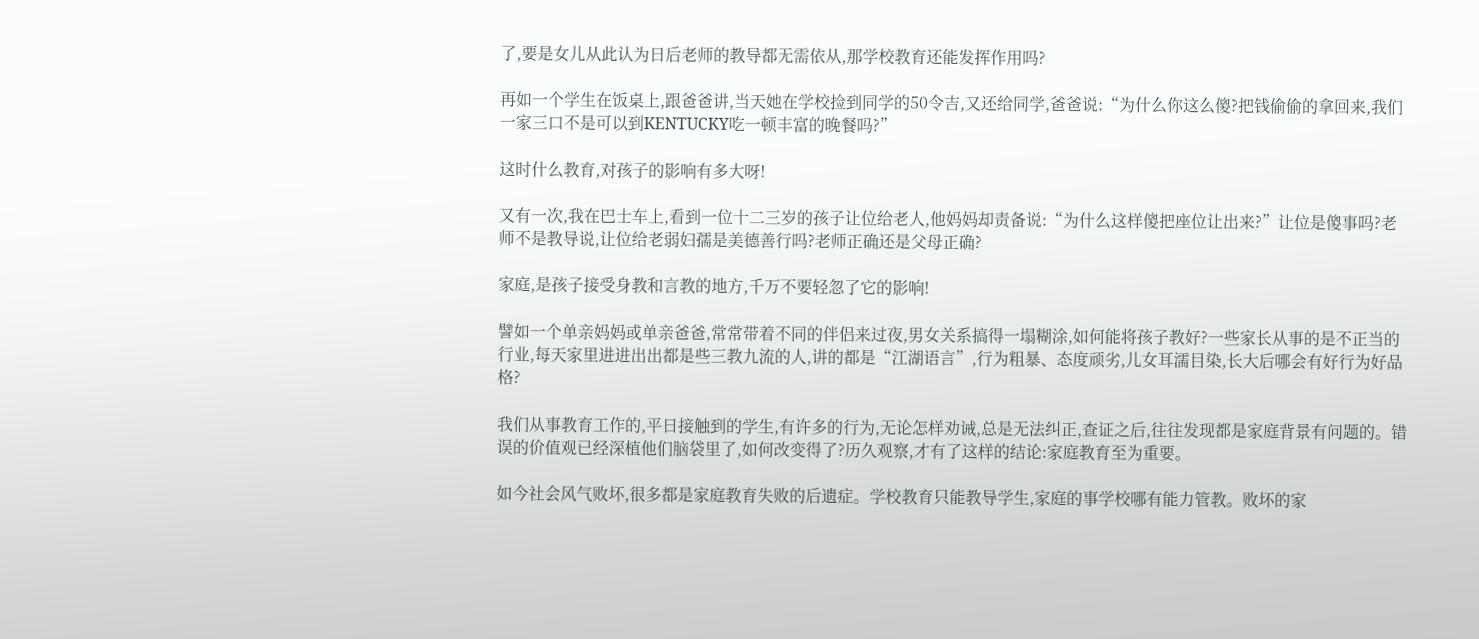了,要是女儿从此认为日后老师的教导都无需依从,那学校教育还能发挥作用吗?

再如一个学生在饭桌上,跟爸爸讲,当天她在学校捡到同学的50令吉,又还给同学,爸爸说:“为什么你这么傻?把钱偷偷的拿回来,我们一家三口不是可以到KENTUCKY吃一顿丰富的晚餐吗?”

这时什么教育,对孩子的影响有多大呀!

又有一次,我在巴士车上,看到一位十二三岁的孩子让位给老人,他妈妈却责备说:“为什么这样傻把座位让出来?”让位是傻事吗?老师不是教导说,让位给老弱妇孺是美德善行吗?老师正确还是父母正确?

家庭,是孩子接受身教和言教的地方,千万不要轻忽了它的影响!

譬如一个单亲妈妈或单亲爸爸,常常带着不同的伴侣来过夜,男女关系搞得一塌糊涂,如何能将孩子教好?一些家长从事的是不正当的行业,每天家里进进出出都是些三教九流的人,讲的都是“江湖语言”,行为粗暴、态度顽劣,儿女耳濡目染,长大后哪会有好行为好品格?

我们从事教育工作的,平日接触到的学生,有许多的行为,无论怎样劝诫,总是无法纠正,查证之后,往往发现都是家庭背景有问题的。错误的价值观已经深植他们脑袋里了,如何改变得了?历久观察,才有了这样的结论:家庭教育至为重要。

如今社会风气败坏,很多都是家庭教育失败的后遗症。学校教育只能教导学生,家庭的事学校哪有能力管教。败坏的家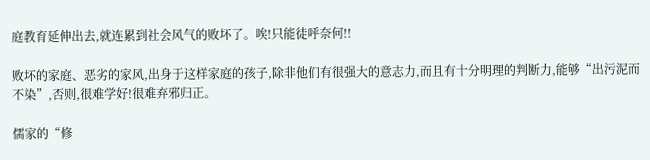庭教育延伸出去,就连累到社会风气的败坏了。唉!只能徒呼奈何!!

败坏的家庭、恶劣的家风,出身于这样家庭的孩子,除非他们有很强大的意志力,而且有十分明理的判断力,能够“出污泥而不染”,否则,很难学好!很难弃邪归正。

儒家的“修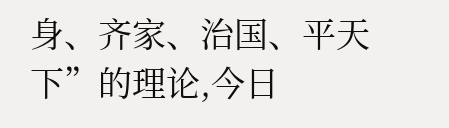身、齐家、治国、平天下”的理论,今日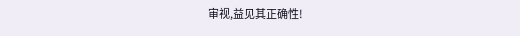审视,益见其正确性!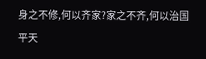身之不修,何以齐家?家之不齐,何以治国平天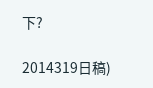下?

2014319日稿)